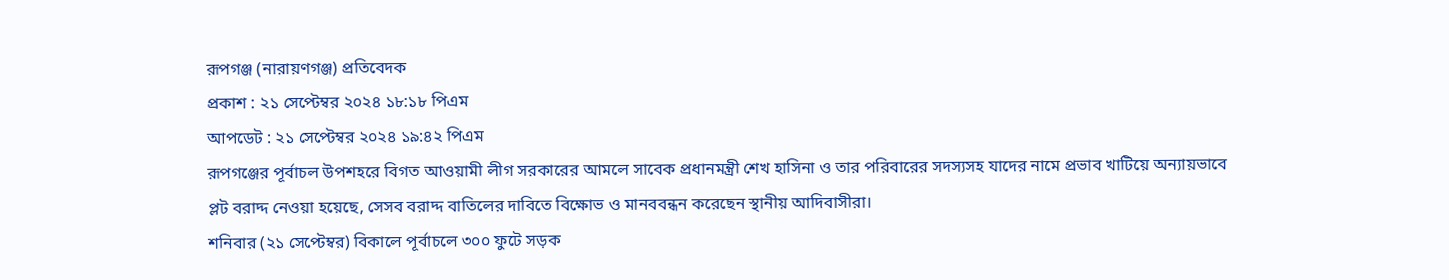রূপগঞ্জ (নারায়ণগঞ্জ) প্রতিবেদক
প্রকাশ : ২১ সেপ্টেম্বর ২০২৪ ১৮:১৮ পিএম
আপডেট : ২১ সেপ্টেম্বর ২০২৪ ১৯:৪২ পিএম
রূপগঞ্জের পূর্বাচল উপশহরে বিগত আওয়ামী লীগ সরকারের আমলে সাবেক প্রধানমন্ত্রী শেখ হাসিনা ও তার পরিবারের সদস্যসহ যাদের নামে প্রভাব খাটিয়ে অন্যায়ভাবে প্লট বরাদ্দ নেওয়া হয়েছে, সেসব বরাদ্দ বাতিলের দাবিতে বিক্ষোভ ও মানববন্ধন করেছেন স্থানীয় আদিবাসীরা।
শনিবার (২১ সেপ্টেম্বর) বিকালে পূর্বাচলে ৩০০ ফুটে সড়ক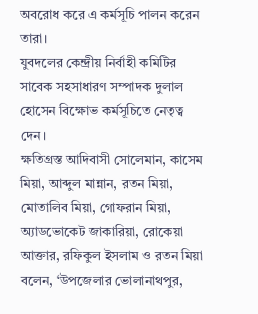অবরোধ করে এ কর্মসূচি পালন করেন তারা।
যুবদলের কেন্দ্রীয় নির্বাহী কমিটির সাবেক সহসাধারণ সম্পাদক দুলাল হোসেন বিক্ষোভ কর্মসূচিতে নেতৃত্ব দেন।
ক্ষতিগ্রস্ত আদিবাসী সোলেমান, কাসেম মিয়া, আব্দুল মান্নান, রতন মিয়া, মোতালিব মিয়া, গোফরান মিয়া, অ্যাডভোকেট জাকারিয়া, রোকেয়া আক্তার, রফিকুল ইসলাম ও রতন মিয়া বলেন, ‘উপজেলার ভোলানাথপুর,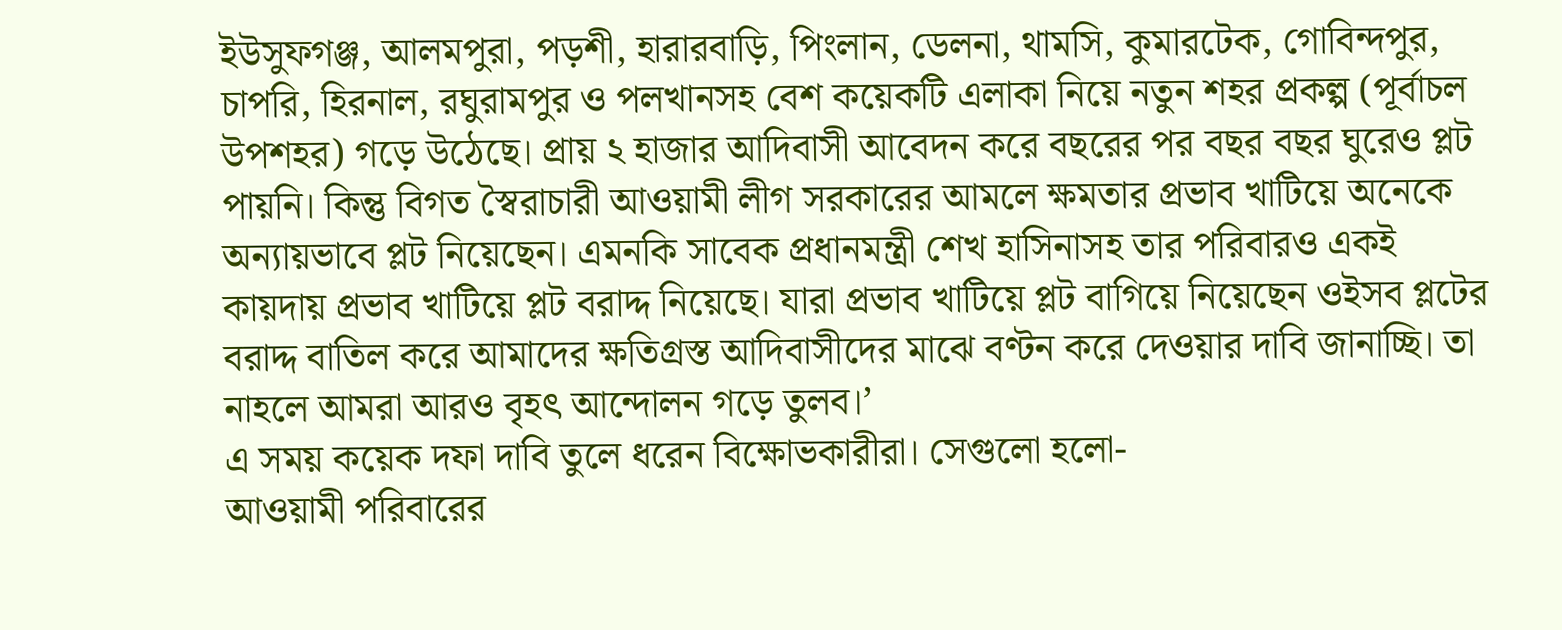ইউসুফগঞ্জ, আলমপুরা, পড়শী, হারারবাড়ি, পিংলান, ডেলনা, থামসি, কুমারটেক, গোবিন্দপুর, চাপরি, হিরনাল, রঘুরামপুর ও পলখানসহ বেশ কয়েকটি এলাকা নিয়ে নতুন শহর প্রকল্প (পূর্বাচল উপশহর) গড়ে উঠেছে। প্রায় ২ হাজার আদিবাসী আবেদন করে বছরের পর বছর বছর ঘুরেও প্লট পায়নি। কিন্তু বিগত স্বৈরাচারী আওয়ামী লীগ সরকারের আমলে ক্ষমতার প্রভাব খাটিয়ে অনেকে অন্যায়ভাবে প্লট নিয়েছেন। এমনকি সাবেক প্রধানমন্ত্রী শেখ হাসিনাসহ তার পরিবারও একই কায়দায় প্রভাব খাটিয়ে প্লট বরাদ্দ নিয়েছে। যারা প্রভাব খাটিয়ে প্লট বাগিয়ে নিয়েছেন ওইসব প্লটের বরাদ্দ বাতিল করে আমাদের ক্ষতিগ্রস্ত আদিবাসীদের মাঝে বণ্টন করে দেওয়ার দাবি জানাচ্ছি। তা নাহলে আমরা আরও বৃহৎ আন্দোলন গড়ে তুলব।’
এ সময় কয়েক দফা দাবি তুলে ধরেন বিক্ষোভকারীরা। সেগুলো হলো-
আওয়ামী পরিবারের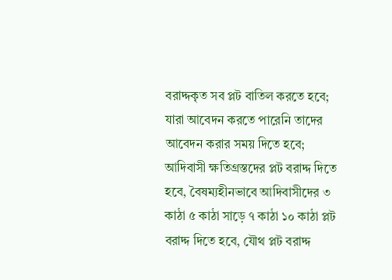বরাদ্দকৃত সব প্লট বাতিল করতে হবে; যারা আবেদন করতে পারেনি তাদের আবেদন করার সময় দিতে হবে; আদিবাসী ক্ষতিগ্রস্তদের প্লট বরাদ্দ দিতে হবে, বৈষম্যহীনভাবে আদিবাসীদের ৩ কাঠা ৫ কাঠা সাড়ে ৭ কাঠা ১০ কাঠা প্লট বরাদ্দ দিতে হবে, যৌথ প্লট বরাদ্দ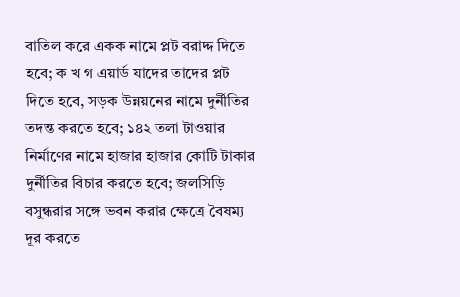বাতিল করে একক নামে প্লট বরাদ্দ দিতে হবে; ক খ গ এয়ার্ড যাদের তাদের প্লট দিতে হবে, সড়ক উন্নয়নের নামে দুর্নীতির তদন্ত করতে হবে; ১৪২ তলা টাওয়ার নির্মাণের নামে হাজার হাজার কোটি টাকার দুর্নীতির বিচার করতে হবে; জলসিড়ি বসুন্ধরার সঙ্গে ভবন করার ক্ষেত্রে বৈষম্য দূর করতে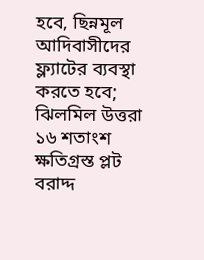হবে, ছিন্নমূল আদিবাসীদের ফ্ল্যাটের ব্যবস্থা করতে হবে; ঝিলমিল উত্তরা ১৬ শতাংশ ক্ষতিগ্রস্ত প্লট বরাদ্দ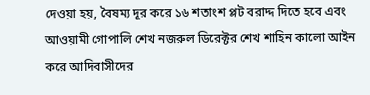দেওয়া হয়, বৈষম্য দূর করে ১৬ শতাংশ প্লট বরাদ্দ দিতে হবে এবং আওয়ামী গোপালি শেখ নজরুল ডিরেক্টর শেখ শাহিন কালো আইন করে আদিবাসীদের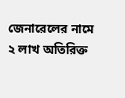জেনারেলের নামে ২ লাখ অতিরিক্ত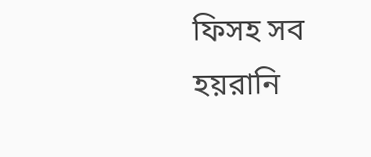ফিসহ সব হয়রানি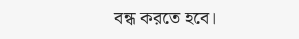বন্ধ করতে হবে।